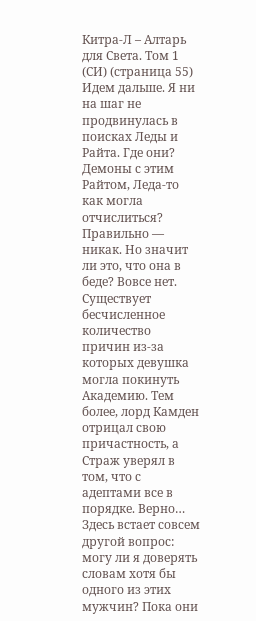Китра-Л – Алтарь для Света. Том 1 (СИ) (страница 55)
Идем дальше. Я ни на шаг не продвинулась в поисках Леды и Райта. Где они? Демоны с этим Райтом, Леда-то как могла отчислиться? Правильно — никак. Но значит ли это, что она в беде? Вовсе нет. Существует бесчисленное количество причин из-за которых девушка могла покинуть Академию. Тем более, лорд Камден отрицал свою причастность, а Страж уверял в том, что с адептами все в порядке. Верно… Здесь встает совсем другой вопрос: могу ли я доверять словам хотя бы одного из этих мужчин? Пока они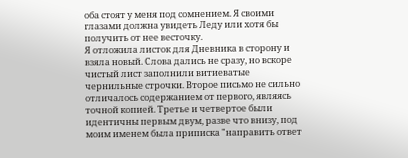оба стоят у меня под сомнением. Я своими глазами должна увидеть Леду или хотя бы получить от нее весточку.
Я отложила листок для Дневника в сторону и взяла новый. Слова дались не сразу, но вскоре чистый лист заполнили витиеватые чернильные строчки. Второе письмо не сильно отличалось содержанием от первого, являясь точной копией. Третье и четвертое были идентичны первым двум, разве что внизу, под моим именем была приписка "направить ответ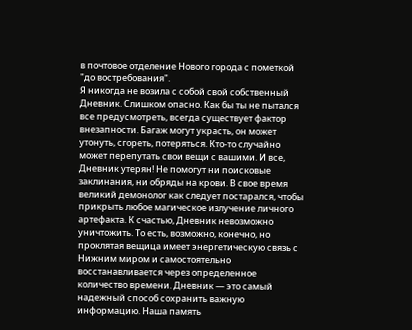в почтовое отделение Нового города с пометкой "до востребования".
Я никогда не возила с собой свой собственный Дневник. Слишком опасно. Как бы ты не пытался все предусмотреть, всегда существует фактор внезапности. Багаж могут украсть, он может утонуть, сгореть, потеряться. Кто-то случайно может перепутать свои вещи с вашими. И все, Дневник утерян! Не помогут ни поисковые заклинания, ни обряды на крови. В свое время великий демонолог как следует постарался, чтобы прикрыть любое магическое излучение личного артефакта. К счастью, Дневник невозможно уничтожить. То есть, возможно, конечно, но проклятая вещица имеет энергетическую связь с Нижним миром и самостоятельно восстанавливается через определенное количество времени. Дневник — это самый надежный способ сохранить важную информацию. Наша память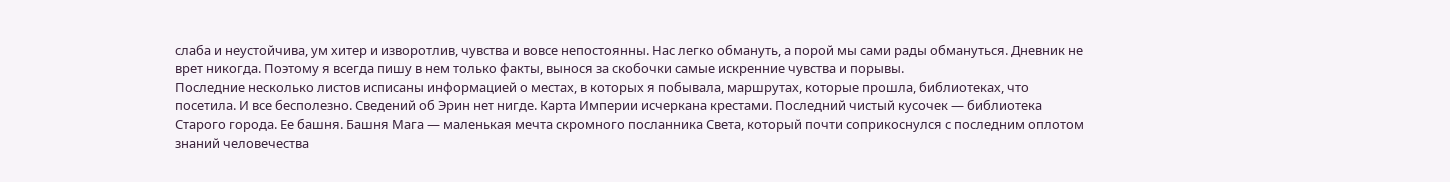слаба и неустойчива, ум хитер и изворотлив, чувства и вовсе непостоянны. Нас легко обмануть, а порой мы сами рады обмануться. Дневник не врет никогда. Поэтому я всегда пишу в нем только факты, вынося за скобочки самые искренние чувства и порывы.
Последние несколько листов исписаны информацией о местах, в которых я побывала, маршрутах, которые прошла, библиотеках, что посетила. И все бесполезно. Сведений об Эрин нет нигде. Карта Империи исчеркана крестами. Последний чистый кусочек — библиотека Старого города. Ее башня. Башня Мага — маленькая мечта скромного посланника Света, который почти соприкоснулся с последним оплотом знаний человечества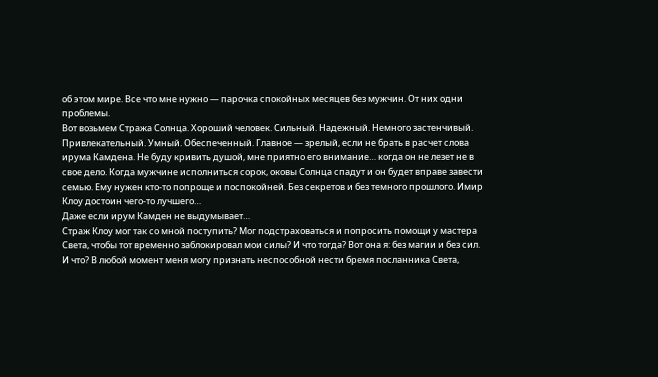об этом мире. Все что мне нужно — парочка спокойных месяцев без мужчин. От них одни проблемы.
Вот возьмем Стража Солнца. Хороший человек. Сильный. Надежный. Немного застенчивый. Привлекательный. Умный. Обеспеченный. Главное — зрелый, если не брать в расчет слова ирума Камдена. Не буду кривить душой, мне приятно его внимание… когда он не лезет не в свое дело. Когда мужчине исполниться сорок, оковы Солнца спадут и он будет вправе завести семью. Ему нужен кто-то попроще и поспокойней. Без секретов и без темного прошлого. Имир Клоу достоин чего-то лучшего…
Даже если ирум Камден не выдумывает…
Страж Клоу мог так со мной поступить? Мог подстраховаться и попросить помощи у мастера Света, чтобы тот временно заблокировал мои силы? И что тогда? Вот она я: без магии и без сил. И что? В любой момент меня могу признать неспособной нести бремя посланника Света,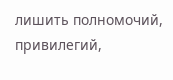лишить полномочий, привилегий,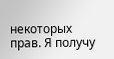некоторых прав. Я получу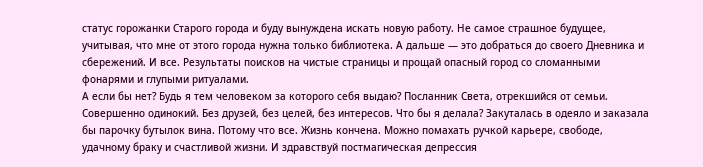статус горожанки Старого города и буду вынуждена искать новую работу. Не самое страшное будущее, учитывая, что мне от этого города нужна только библиотека. А дальше — это добраться до своего Дневника и сбережений. И все. Результаты поисков на чистые страницы и прощай опасный город со сломанными фонарями и глупыми ритуалами.
А если бы нет? Будь я тем человеком за которого себя выдаю? Посланник Света, отрекшийся от семьи. Совершенно одинокий. Без друзей, без целей, без интересов. Что бы я делала? Закуталась в одеяло и заказала бы парочку бутылок вина. Потому что все. Жизнь кончена. Можно помахать ручкой карьере, свободе, удачному браку и счастливой жизни. И здравствуй постмагическая депрессия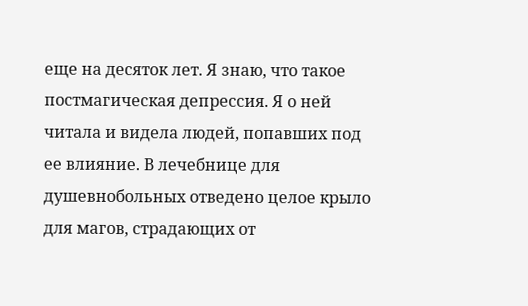еще на десяток лет. Я знаю, что такое постмагическая депрессия. Я о ней читала и видела людей, попавших под ее влияние. В лечебнице для душевнобольных отведено целое крыло для магов, страдающих от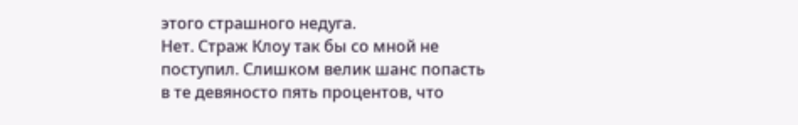этого страшного недуга.
Нет. Страж Клоу так бы со мной не поступил. Слишком велик шанс попасть в те девяносто пять процентов, что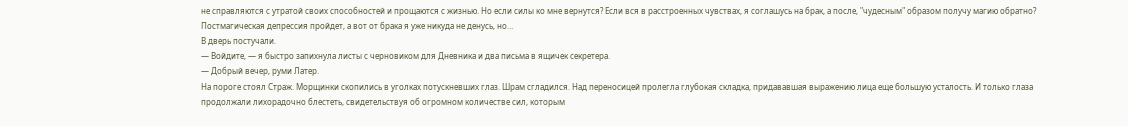не справляются с утратой своих способностей и прощаются с жизнью. Но если силы ко мне вернутся? Если вся в расстроенных чувствах, я соглашусь на брак, а после, "чудесным" образом получу магию обратно? Постмагическая депрессия пройдет, а вот от брака я уже никуда не денусь, но…
В дверь постучали.
— Войдите, — я быстро запихнула листы с черновиком для Дневника и два письма в ящичек секретера.
— Добрый вечер, руми Латер.
На пороге стоял Страж. Морщинки скопились в уголках потускневших глаз. Шрам сгладился. Над переносицей пролегла глубокая складка, придававшая выражению лица еще большую усталость. И только глаза продолжали лихорадочно блестеть, свидетельствуя об огромном количестве сил, которым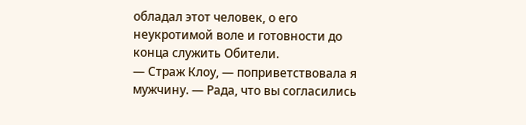обладал этот человек, о его неукротимой воле и готовности до конца служить Обители.
— Страж Клоу, — поприветствовала я мужчину. — Рада, что вы согласились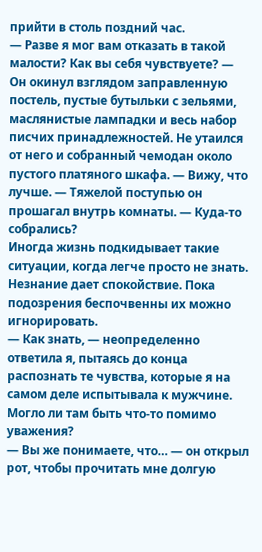прийти в столь поздний час.
— Разве я мог вам отказать в такой малости? Как вы себя чувствуете? — Он окинул взглядом заправленную постель, пустые бутыльки с зельями, маслянистые лампадки и весь набор писчих принадлежностей. Не утаился от него и собранный чемодан около пустого платяного шкафа. — Вижу, что лучше. — Тяжелой поступью он прошагал внутрь комнаты. — Куда-то собрались?
Иногда жизнь подкидывает такие ситуации, когда легче просто не знать. Незнание дает спокойствие. Пока подозрения беспочвенны их можно игнорировать.
— Как знать, — неопределенно ответила я, пытаясь до конца распознать те чувства, которые я на самом деле испытывала к мужчине. Могло ли там быть что-то помимо уважения?
— Вы же понимаете, что… — он открыл рот, чтобы прочитать мне долгую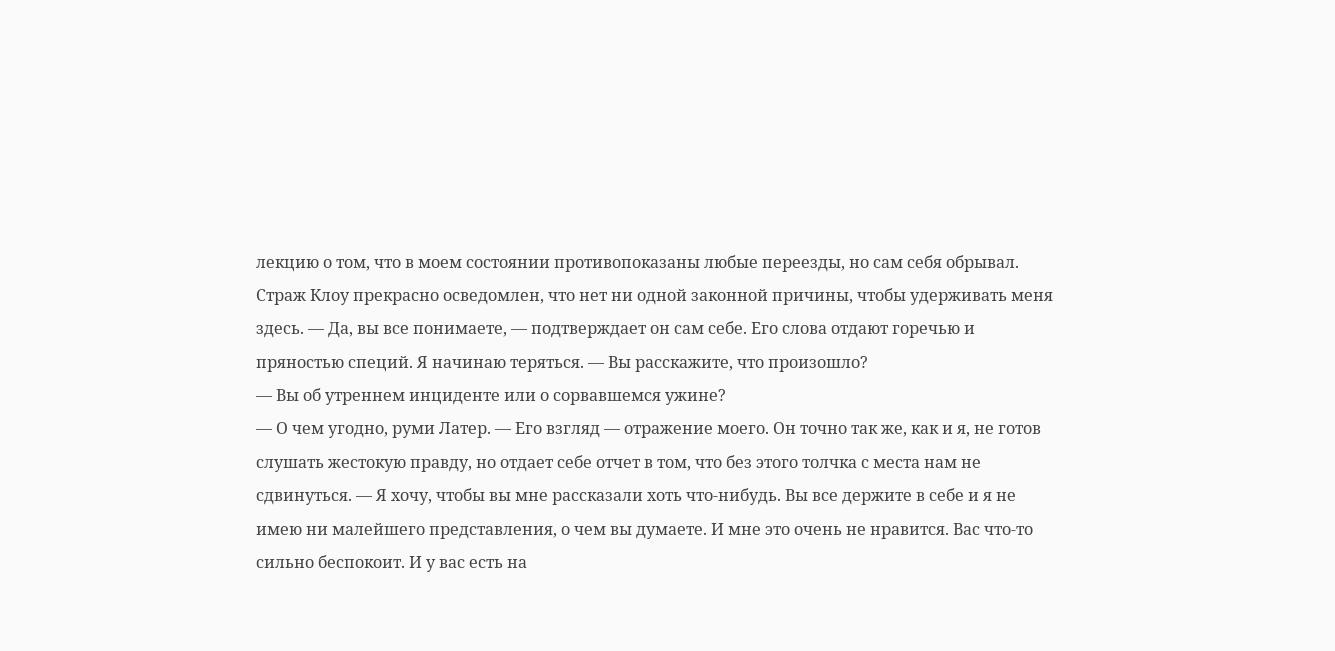лекцию о том, что в моем состоянии противопоказаны любые переезды, но сам себя обрывал. Страж Клоу прекрасно осведомлен, что нет ни одной законной причины, чтобы удерживать меня здесь. — Да, вы все понимаете, — подтверждает он сам себе. Его слова отдают горечью и пряностью специй. Я начинаю теряться. — Вы расскажите, что произошло?
— Вы об утреннем инциденте или о сорвавшемся ужине?
— О чем угодно, руми Латер. — Его взгляд — отражение моего. Он точно так же, как и я, не готов слушать жестокую правду, но отдает себе отчет в том, что без этого толчка с места нам не сдвинуться. — Я хочу, чтобы вы мне рассказали хоть что-нибудь. Вы все держите в себе и я не имею ни малейшего представления, о чем вы думаете. И мне это очень не нравится. Вас что-то сильно беспокоит. И у вас есть на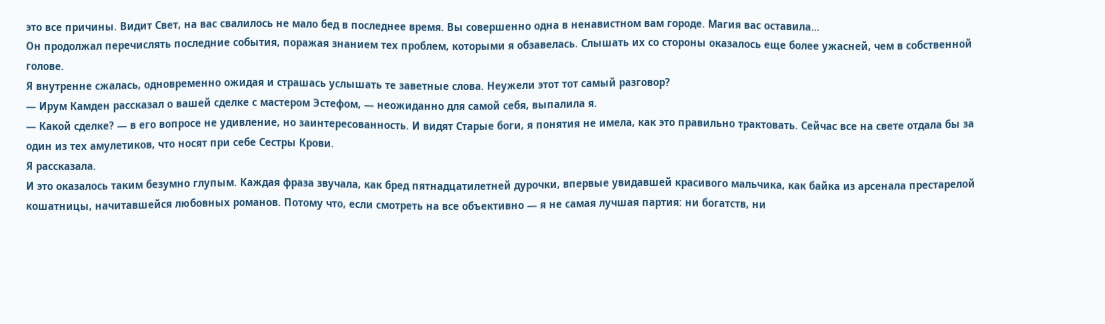это все причины. Видит Свет, на вас свалилось не мало бед в последнее время. Вы совершенно одна в ненавистном вам городе. Магия вас оставила…
Он продолжал перечислять последние события, поражая знанием тех проблем, которыми я обзавелась. Слышать их со стороны оказалось еще более ужасней, чем в собственной голове.
Я внутренне сжалась, одновременно ожидая и страшась услышать те заветные слова. Неужели этот тот самый разговор?
— Ирум Камден рассказал о вашей сделке с мастером Эстефом, — неожиданно для самой себя, выпалила я.
— Какой сделке? — в его вопросе не удивление, но заинтересованность. И видят Старые боги, я понятия не имела, как это правильно трактовать. Сейчас все на свете отдала бы за один из тех амулетиков, что носят при себе Сестры Крови.
Я рассказала.
И это оказалось таким безумно глупым. Каждая фраза звучала, как бред пятнадцатилетней дурочки, впервые увидавшей красивого мальчика, как байка из арсенала престарелой кошатницы, начитавшейся любовных романов. Потому что, если смотреть на все объективно — я не самая лучшая партия: ни богатств, ни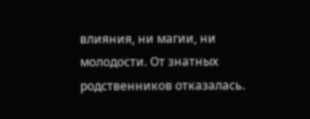влияния, ни магии, ни молодости. От знатных родственников отказалась.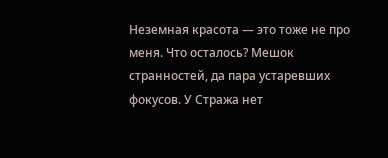Неземная красота — это тоже не про меня. Что осталось? Мешок странностей, да пара устаревших фокусов. У Стража нет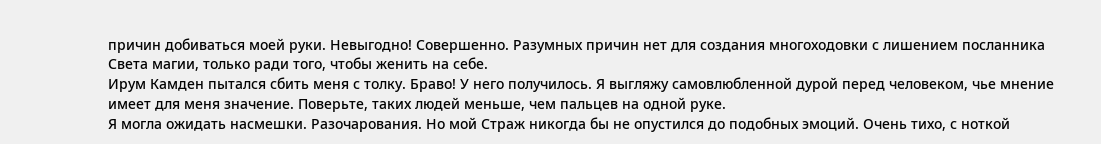причин добиваться моей руки. Невыгодно! Совершенно. Разумных причин нет для создания многоходовки с лишением посланника Света магии, только ради того, чтобы женить на себе.
Ирум Камден пытался сбить меня с толку. Браво! У него получилось. Я выгляжу самовлюбленной дурой перед человеком, чье мнение имеет для меня значение. Поверьте, таких людей меньше, чем пальцев на одной руке.
Я могла ожидать насмешки. Разочарования. Но мой Страж никогда бы не опустился до подобных эмоций. Очень тихо, с ноткой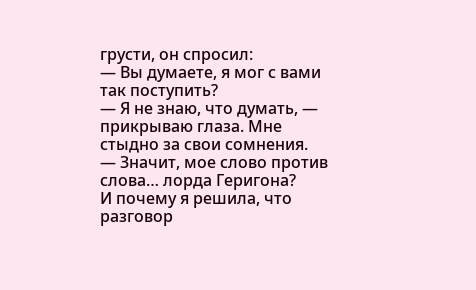грусти, он спросил:
— Вы думаете, я мог с вами так поступить?
— Я не знаю, что думать, — прикрываю глаза. Мне стыдно за свои сомнения.
— Значит, мое слово против слова… лорда Геригона?
И почему я решила, что разговор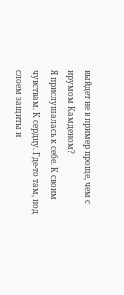выйдет не в пример проще, чем с ирумом Камденом?
Я прислушалась к себе. К своим чувствам. К сердцу. Где-то там, под слоем защиты и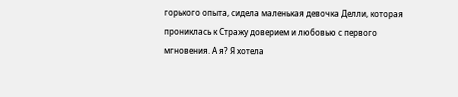горького опыта, сидела маленькая девочка Делли, которая прониклась к Стражу доверием и любовью с первого мгновения. А я? Я хотела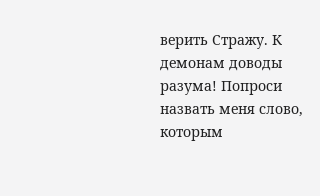верить Стражу. К демонам доводы разума! Попроси назвать меня слово, которым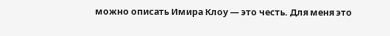можно описать Имира Клоу — это честь. Для меня это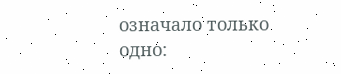означало только одно: